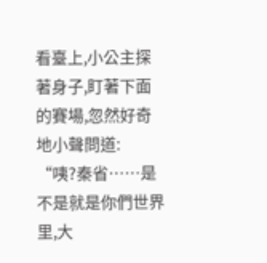看臺上,小公主探著身子,盯著下面的賽場,忽然好奇地小聲問道:
“咦?秦省……是不是就是你們世界里,大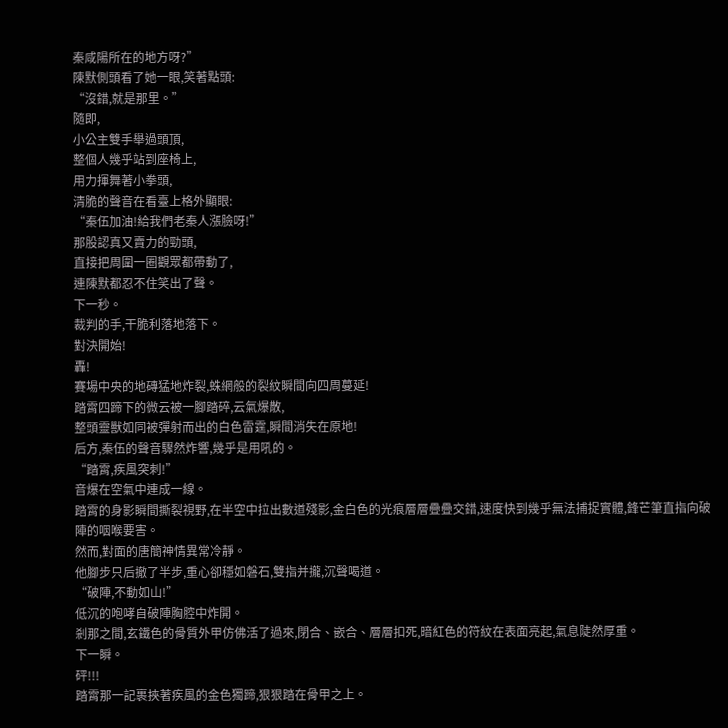秦咸陽所在的地方呀?”
陳默側頭看了她一眼,笑著點頭:
“沒錯,就是那里。”
隨即,
小公主雙手舉過頭頂,
整個人幾乎站到座椅上,
用力揮舞著小拳頭,
清脆的聲音在看臺上格外顯眼:
“秦伍加油!給我們老秦人漲臉呀!”
那股認真又賣力的勁頭,
直接把周圍一圈觀眾都帶動了,
連陳默都忍不住笑出了聲。
下一秒。
裁判的手,干脆利落地落下。
對決開始!
轟!
賽場中央的地磚猛地炸裂,蛛網般的裂紋瞬間向四周蔓延!
踏霄四蹄下的微云被一腳踏碎,云氣爆散,
整頭靈獸如同被彈射而出的白色雷霆,瞬間消失在原地!
后方,秦伍的聲音驟然炸響,幾乎是用吼的。
“踏霄,疾風突刺!”
音爆在空氣中連成一線。
踏霄的身影瞬間撕裂視野,在半空中拉出數道殘影,金白色的光痕層層疊疊交錯,速度快到幾乎無法捕捉實體,鋒芒筆直指向破陣的咽喉要害。
然而,對面的唐簡神情異常冷靜。
他腳步只后撤了半步,重心卻穩如磐石,雙指并攏,沉聲喝道。
“破陣,不動如山!”
低沉的咆哮自破陣胸腔中炸開。
剎那之間,玄鐵色的骨質外甲仿佛活了過來,閉合、嵌合、層層扣死,暗紅色的符紋在表面亮起,氣息陡然厚重。
下一瞬。
砰!!!
踏霄那一記裹挾著疾風的金色獨蹄,狠狠踏在骨甲之上。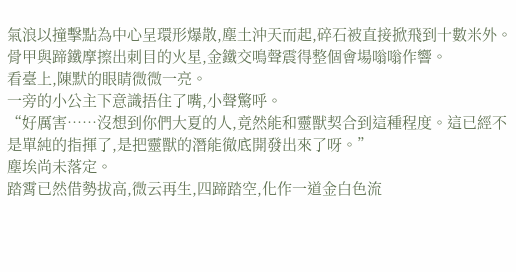氣浪以撞擊點為中心呈環形爆散,塵土沖天而起,碎石被直接掀飛到十數米外。骨甲與蹄鐵摩擦出刺目的火星,金鐵交鳴聲震得整個會場嗡嗡作響。
看臺上,陳默的眼睛微微一亮。
一旁的小公主下意識捂住了嘴,小聲驚呼。
“好厲害……沒想到你們大夏的人,竟然能和靈獸契合到這種程度。這已經不是單純的指揮了,是把靈獸的潛能徹底開發出來了呀。”
塵埃尚未落定。
踏霄已然借勢拔高,微云再生,四蹄踏空,化作一道金白色流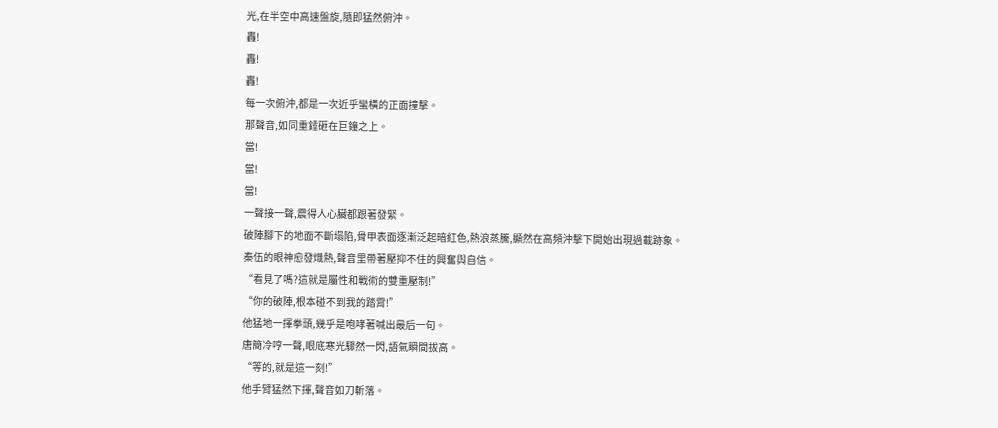光,在半空中高速盤旋,隨即猛然俯沖。
轟!
轟!
轟!
每一次俯沖,都是一次近乎蠻橫的正面撞擊。
那聲音,如同重錘砸在巨鐘之上。
當!
當!
當!
一聲接一聲,震得人心臟都跟著發緊。
破陣腳下的地面不斷塌陷,骨甲表面逐漸泛起暗紅色,熱浪蒸騰,顯然在高頻沖擊下開始出現過載跡象。
秦伍的眼神愈發熾熱,聲音里帶著壓抑不住的興奮與自信。
“看見了嗎?這就是屬性和戰術的雙重壓制!”
“你的破陣,根本碰不到我的踏霄!”
他猛地一揮拳頭,幾乎是咆哮著喊出最后一句。
唐簡冷哼一聲,眼底寒光驟然一閃,語氣瞬間拔高。
“等的,就是這一刻!”
他手臂猛然下揮,聲音如刀斬落。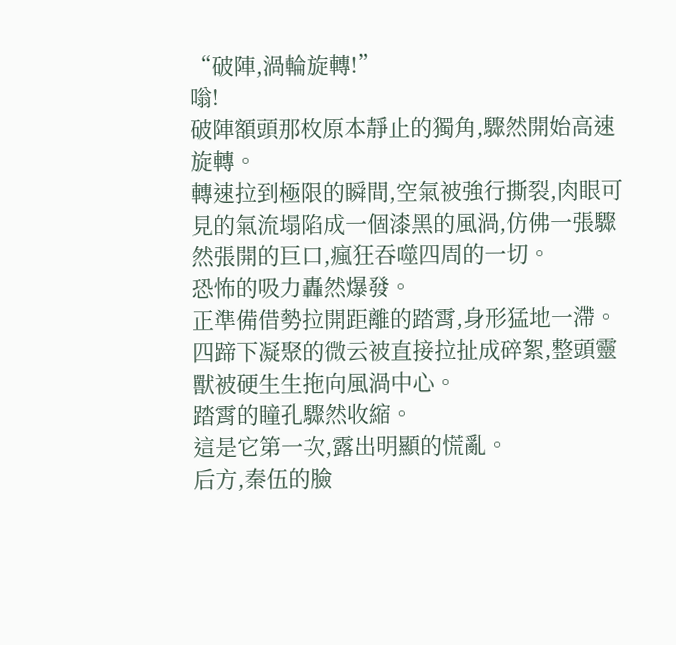“破陣,渦輪旋轉!”
嗡!
破陣額頭那枚原本靜止的獨角,驟然開始高速旋轉。
轉速拉到極限的瞬間,空氣被強行撕裂,肉眼可見的氣流塌陷成一個漆黑的風渦,仿佛一張驟然張開的巨口,瘋狂吞噬四周的一切。
恐怖的吸力轟然爆發。
正準備借勢拉開距離的踏霄,身形猛地一滯。
四蹄下凝聚的微云被直接拉扯成碎絮,整頭靈獸被硬生生拖向風渦中心。
踏霄的瞳孔驟然收縮。
這是它第一次,露出明顯的慌亂。
后方,秦伍的臉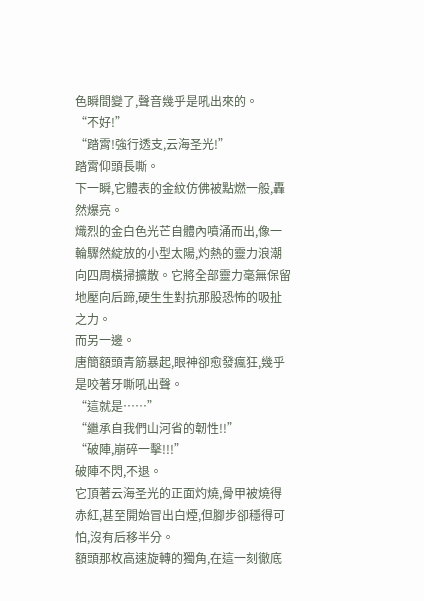色瞬間變了,聲音幾乎是吼出來的。
“不好!”
“踏霄!強行透支,云海圣光!”
踏霄仰頭長嘶。
下一瞬,它體表的金紋仿佛被點燃一般,轟然爆亮。
熾烈的金白色光芒自體內噴涌而出,像一輪驟然綻放的小型太陽,灼熱的靈力浪潮向四周橫掃擴散。它將全部靈力毫無保留地壓向后蹄,硬生生對抗那股恐怖的吸扯之力。
而另一邊。
唐簡額頭青筋暴起,眼神卻愈發瘋狂,幾乎是咬著牙嘶吼出聲。
“這就是……”
“繼承自我們山河省的韌性!!”
“破陣,崩碎一擊!!!”
破陣不閃,不退。
它頂著云海圣光的正面灼燒,骨甲被燒得赤紅,甚至開始冒出白煙,但腳步卻穩得可怕,沒有后移半分。
額頭那枚高速旋轉的獨角,在這一刻徹底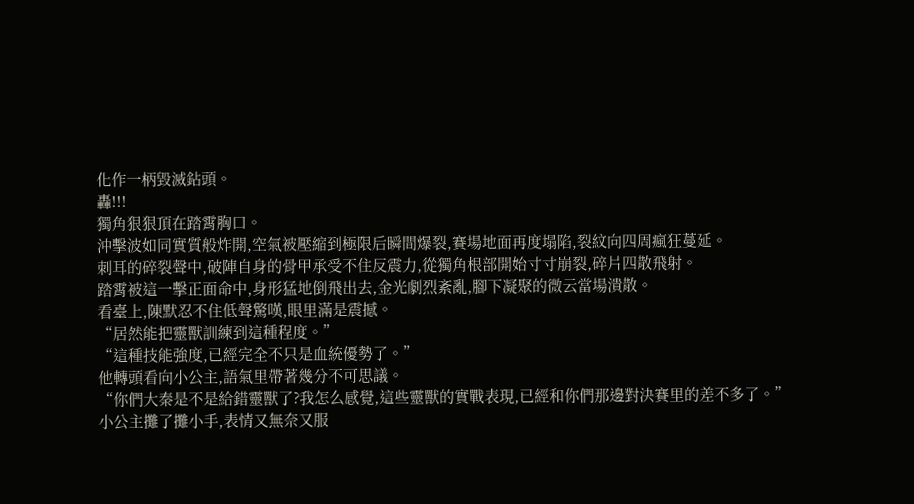化作一柄毀滅鉆頭。
轟!!!
獨角狠狠頂在踏霄胸口。
沖擊波如同實質般炸開,空氣被壓縮到極限后瞬間爆裂,賽場地面再度塌陷,裂紋向四周瘋狂蔓延。
刺耳的碎裂聲中,破陣自身的骨甲承受不住反震力,從獨角根部開始寸寸崩裂,碎片四散飛射。
踏霄被這一擊正面命中,身形猛地倒飛出去,金光劇烈紊亂,腳下凝聚的微云當場潰散。
看臺上,陳默忍不住低聲驚嘆,眼里滿是震撼。
“居然能把靈獸訓練到這種程度。”
“這種技能強度,已經完全不只是血統優勢了。”
他轉頭看向小公主,語氣里帶著幾分不可思議。
“你們大秦是不是給錯靈獸了?我怎么感覺,這些靈獸的實戰表現,已經和你們那邊對決賽里的差不多了。”
小公主攤了攤小手,表情又無奈又服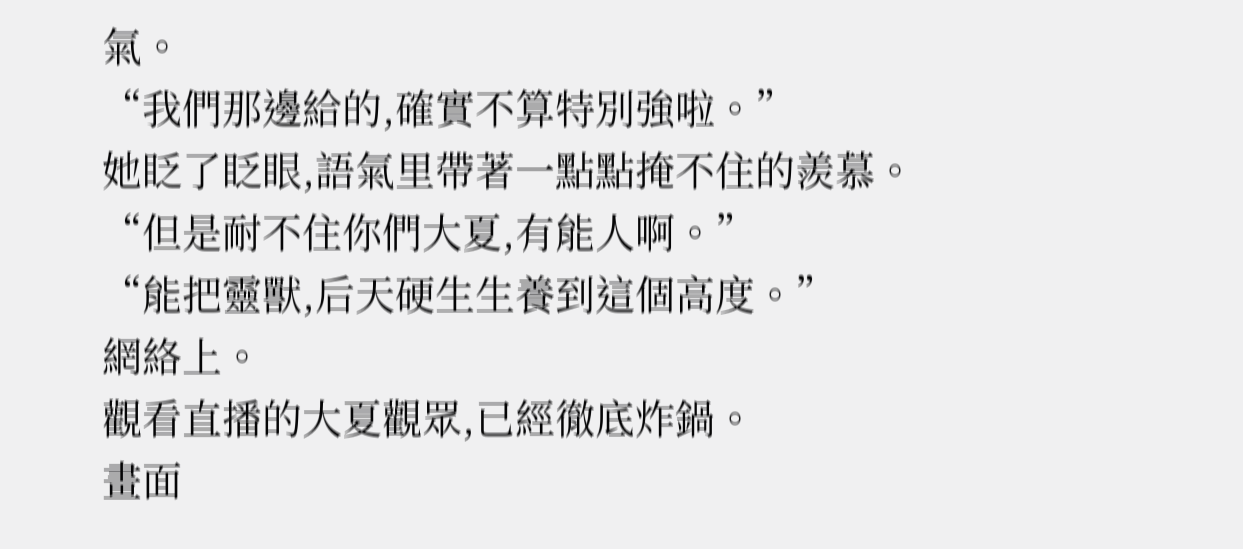氣。
“我們那邊給的,確實不算特別強啦。”
她眨了眨眼,語氣里帶著一點點掩不住的羨慕。
“但是耐不住你們大夏,有能人啊。”
“能把靈獸,后天硬生生養到這個高度。”
網絡上。
觀看直播的大夏觀眾,已經徹底炸鍋。
畫面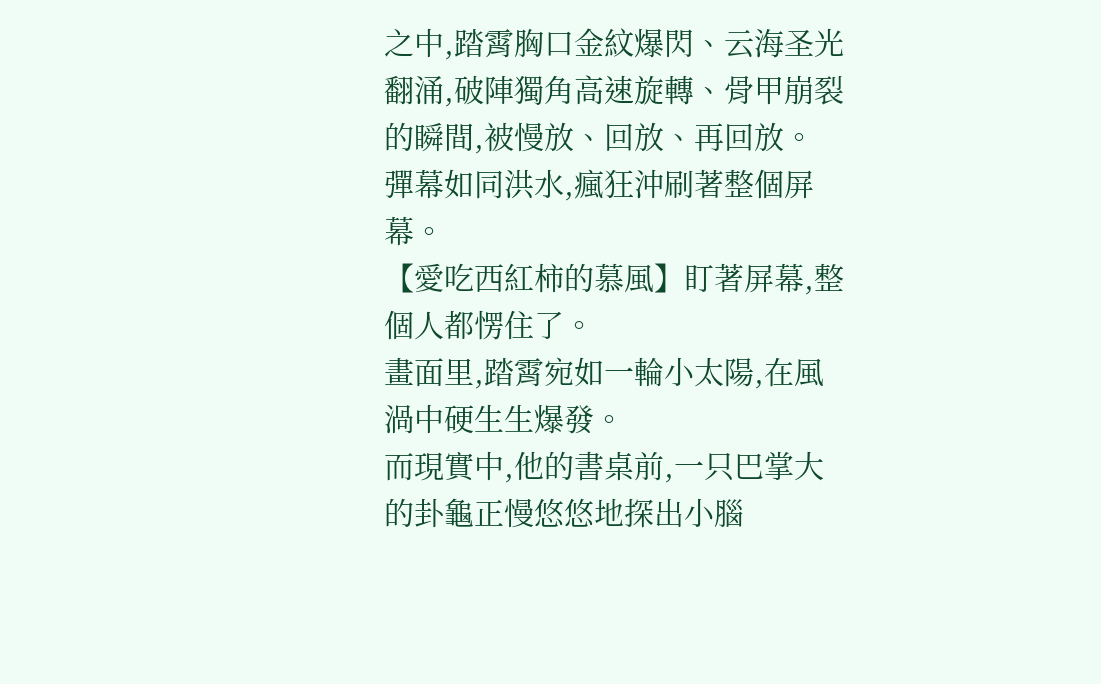之中,踏霄胸口金紋爆閃、云海圣光翻涌,破陣獨角高速旋轉、骨甲崩裂的瞬間,被慢放、回放、再回放。
彈幕如同洪水,瘋狂沖刷著整個屏幕。
【愛吃西紅柿的慕風】盯著屏幕,整個人都愣住了。
畫面里,踏霄宛如一輪小太陽,在風渦中硬生生爆發。
而現實中,他的書桌前,一只巴掌大的卦龜正慢悠悠地探出小腦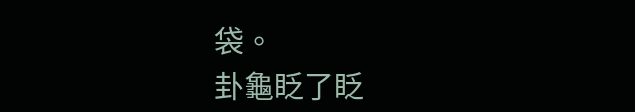袋。
卦龜眨了眨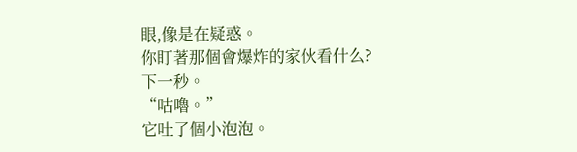眼,像是在疑惑。
你盯著那個會爆炸的家伙看什么?
下一秒。
“咕嚕。”
它吐了個小泡泡。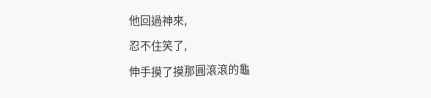他回過神來,
忍不住笑了,
伸手摸了摸那圓滾滾的龜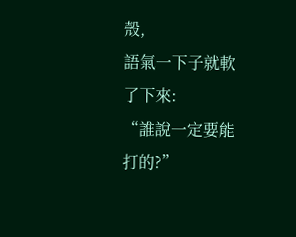殼,
語氣一下子就軟了下來:
“誰說一定要能打的?”